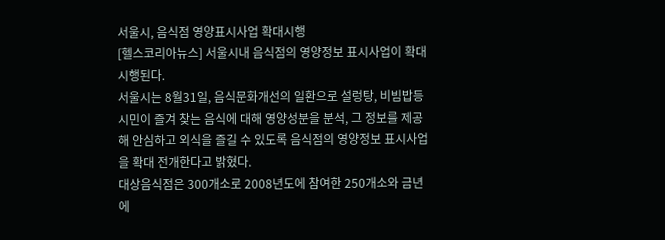서울시, 음식점 영양표시사업 확대시행
[헬스코리아뉴스] 서울시내 음식점의 영양정보 표시사업이 확대 시행된다.
서울시는 8월31일, 음식문화개선의 일환으로 설렁탕, 비빔밥등 시민이 즐겨 찾는 음식에 대해 영양성분을 분석, 그 정보를 제공해 안심하고 외식을 즐길 수 있도록 음식점의 영양정보 표시사업을 확대 전개한다고 밝혔다.
대상음식점은 300개소로 2008년도에 참여한 250개소와 금년에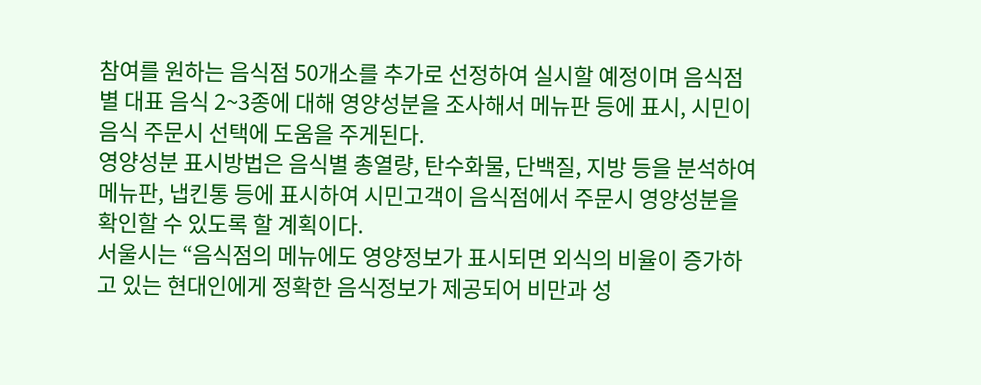참여를 원하는 음식점 50개소를 추가로 선정하여 실시할 예정이며 음식점별 대표 음식 2~3종에 대해 영양성분을 조사해서 메뉴판 등에 표시, 시민이 음식 주문시 선택에 도움을 주게된다.
영양성분 표시방법은 음식별 총열량, 탄수화물, 단백질, 지방 등을 분석하여 메뉴판, 냅킨통 등에 표시하여 시민고객이 음식점에서 주문시 영양성분을 확인할 수 있도록 할 계획이다.
서울시는 “음식점의 메뉴에도 영양정보가 표시되면 외식의 비율이 증가하고 있는 현대인에게 정확한 음식정보가 제공되어 비만과 성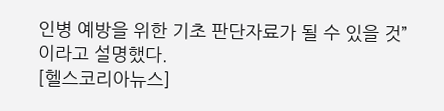인병 예방을 위한 기초 판단자료가 될 수 있을 것”이라고 설명했다.
[헬스코리아뉴스]